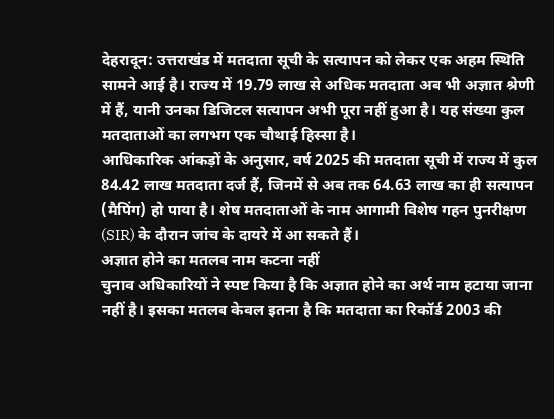देहरादून: उत्तराखंड में मतदाता सूची के सत्यापन को लेकर एक अहम स्थिति सामने आई है। राज्य में 19.79 लाख से अधिक मतदाता अब भी अज्ञात श्रेणी में हैं, यानी उनका डिजिटल सत्यापन अभी पूरा नहीं हुआ है। यह संख्या कुल मतदाताओं का लगभग एक चौथाई हिस्सा है।
आधिकारिक आंकड़ों के अनुसार, वर्ष 2025 की मतदाता सूची में राज्य में कुल 84.42 लाख मतदाता दर्ज हैं, जिनमें से अब तक 64.63 लाख का ही सत्यापन (मैपिंग) हो पाया है। शेष मतदाताओं के नाम आगामी विशेष गहन पुनरीक्षण (SIR) के दौरान जांच के दायरे में आ सकते हैं।
अज्ञात होने का मतलब नाम कटना नहीं
चुनाव अधिकारियों ने स्पष्ट किया है कि अज्ञात होने का अर्थ नाम हटाया जाना नहीं है। इसका मतलब केवल इतना है कि मतदाता का रिकॉर्ड 2003 की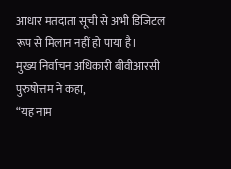आधार मतदाता सूची से अभी डिजिटल रूप से मिलान नहीं हो पाया है।
मुख्य निर्वाचन अधिकारी बीवीआरसी पुरुषोत्तम ने कहा,
“यह नाम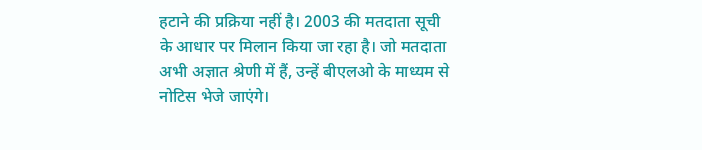हटाने की प्रक्रिया नहीं है। 2003 की मतदाता सूची के आधार पर मिलान किया जा रहा है। जो मतदाता अभी अज्ञात श्रेणी में हैं, उन्हें बीएलओ के माध्यम से नोटिस भेजे जाएंगे।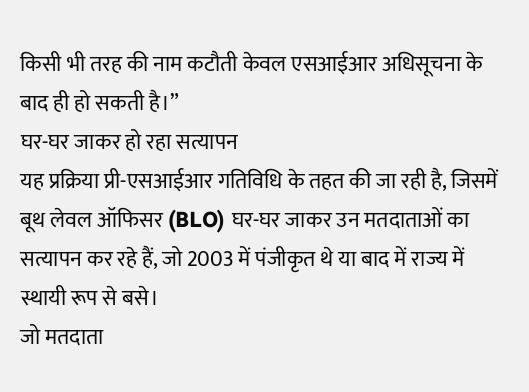किसी भी तरह की नाम कटौती केवल एसआईआर अधिसूचना के बाद ही हो सकती है।”
घर-घर जाकर हो रहा सत्यापन
यह प्रक्रिया प्री-एसआईआर गतिविधि के तहत की जा रही है, जिसमें बूथ लेवल ऑफिसर (BLO) घर-घर जाकर उन मतदाताओं का सत्यापन कर रहे हैं, जो 2003 में पंजीकृत थे या बाद में राज्य में स्थायी रूप से बसे।
जो मतदाता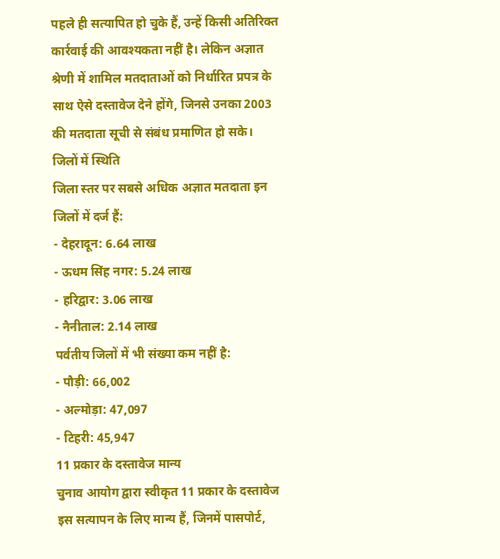पहले ही सत्यापित हो चुके हैं, उन्हें किसी अतिरिक्त कार्रवाई की आवश्यकता नहीं है। लेकिन अज्ञात श्रेणी में शामिल मतदाताओं को निर्धारित प्रपत्र के साथ ऐसे दस्तावेज देने होंगे, जिनसे उनका 2003 की मतदाता सूची से संबंध प्रमाणित हो सके।
जिलों में स्थिति
जिला स्तर पर सबसे अधिक अज्ञात मतदाता इन जिलों में दर्ज हैं:
- देहरादून: 6.64 लाख
- ऊधम सिंह नगर: 5.24 लाख
- हरिद्वार: 3.06 लाख
- नैनीताल: 2.14 लाख
पर्वतीय जिलों में भी संख्या कम नहीं है:
- पौड़ी: 66,002
- अल्मोड़ा: 47,097
- टिहरी: 45,947
11 प्रकार के दस्तावेज मान्य
चुनाव आयोग द्वारा स्वीकृत 11 प्रकार के दस्तावेज इस सत्यापन के लिए मान्य हैं, जिनमें पासपोर्ट,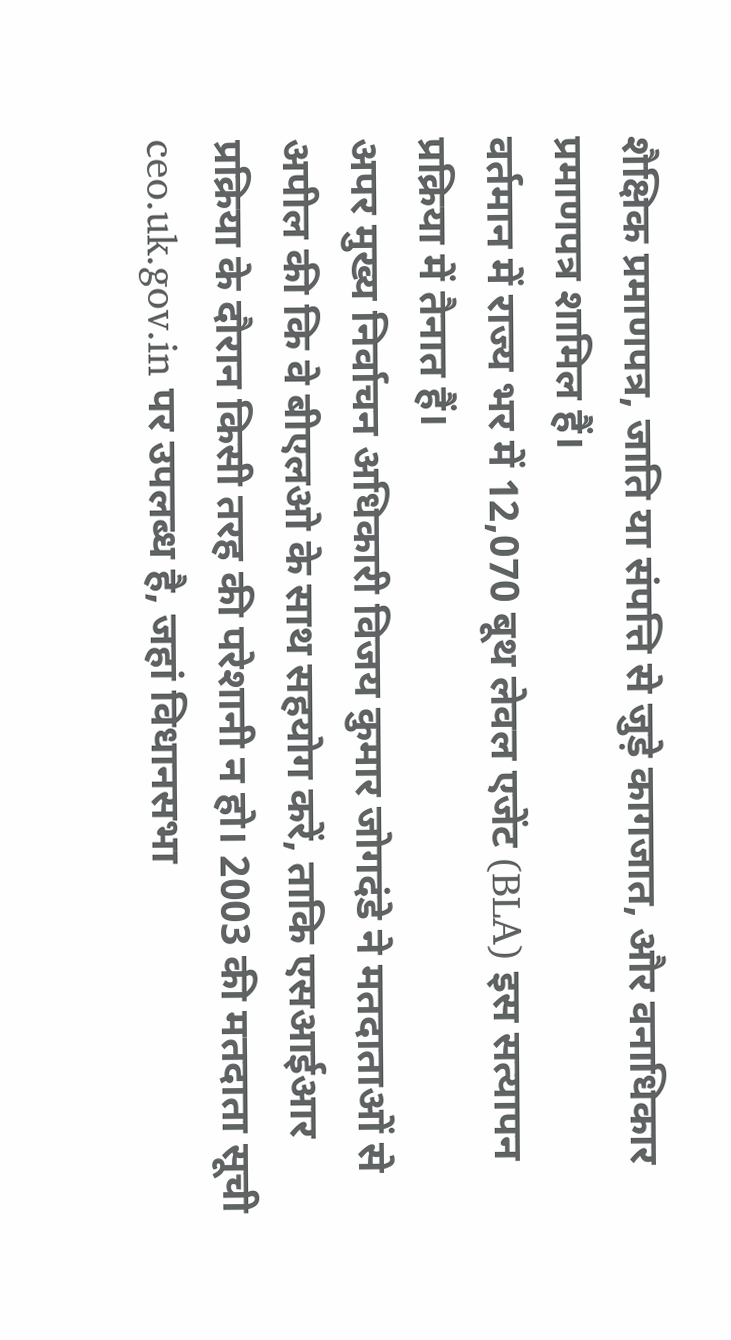शैक्षिक प्रमाणपत्र, जाति या संपत्ति से जुड़े कागजात, और वनाधिकार प्रमाणपत्र शामिल हैं।
वर्तमान में राज्य भर में 12,070 बूथ लेवल एजेंट (BLA) इस सत्यापन प्रक्रिया में तैनात हैं।
अपर मुख्य निर्वाचन अधिकारी विजय कुमार जोगदंडे ने मतदाताओं से अपील की कि वे बीएलओ के साथ सहयोग करें, ताकि एसआईआर प्रक्रिया के दौरान किसी तरह की परेशानी न हो। 2003 की मतदाता सूची ceo.uk.gov.in पर उपलब्ध है, जहां विधानसभा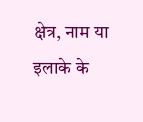क्षेत्र, नाम या इलाके के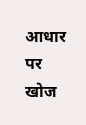आधार पर खोज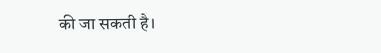की जा सकती है।